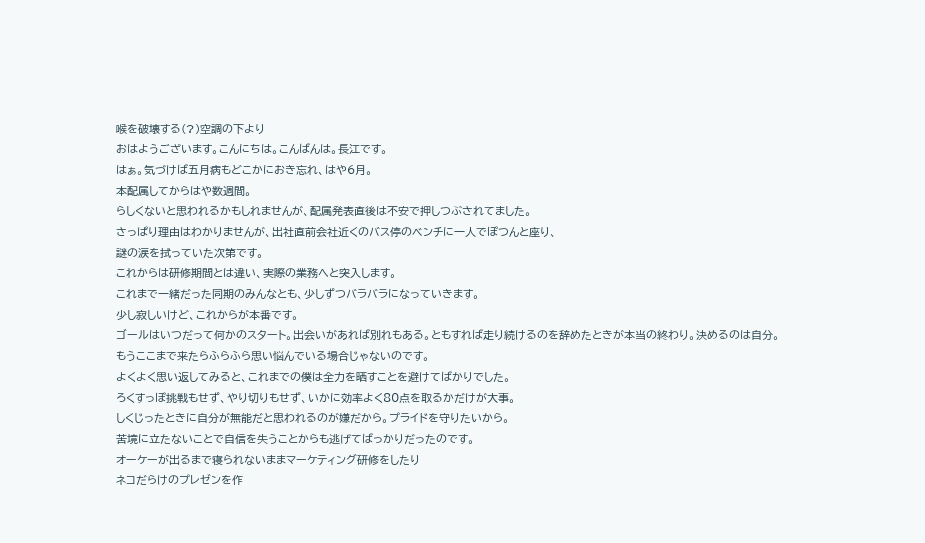喉を破壊する(?)空調の下より
おはようございます。こんにちは。こんばんは。長江です。
はぁ。気づけば五月病もどこかにおき忘れ、はや6月。
本配属してからはや数週間。
らしくないと思われるかもしれませんが、配属発表直後は不安で押しつぶされてました。
さっぱり理由はわかりませんが、出社直前会社近くのバス停のベンチに一人でぽつんと座り、
謎の涙を拭っていた次第です。
これからは研修期間とは違い、実際の業務へと突入します。
これまで一緒だった同期のみんなとも、少しずつバラバラになっていきます。
少し寂しいけど、これからが本番です。
ゴールはいつだって何かのスタート。出会いがあれば別れもある。ともすれば走り続けるのを辞めたときが本当の終わり。決めるのは自分。
もうここまで来たらふらふら思い悩んでいる場合じゃないのです。
よくよく思い返してみると、これまでの僕は全力を晒すことを避けてばかりでした。
ろくすっぽ挑戦もせず、やり切りもせず、いかに効率よく80点を取るかだけが大事。
しくじったときに自分が無能だと思われるのが嫌だから。プライドを守りたいから。
苦境に立たないことで自信を失うことからも逃げてばっかりだったのです。
オーケーが出るまで寝られないままマーケティング研修をしたり
ネコだらけのプレゼンを作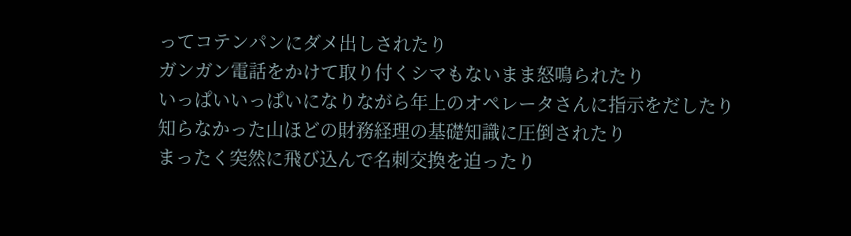ってコテンパンにダメ出しされたり
ガンガン電話をかけて取り付くシマもないまま怒鳴られたり
いっぱいいっぱいになりながら年上のオペレータさんに指示をだしたり
知らなかった山ほどの財務経理の基礎知識に圧倒されたり
まったく突然に飛び込んで名刺交換を迫ったり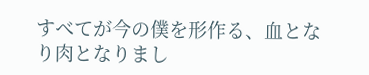すべてが今の僕を形作る、血となり肉となりまし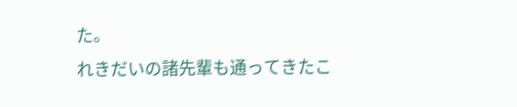た。
れきだいの諸先輩も通ってきたこ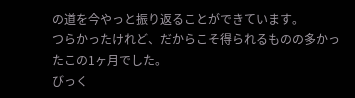の道を今やっと振り返ることができています。
つらかったけれど、だからこそ得られるものの多かったこの1ヶ月でした。
びっく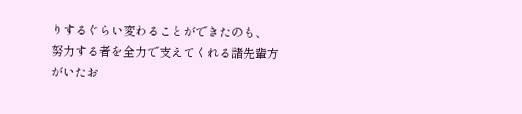りするぐらい変わることができたのも、
努力する者を全力で支えてくれる諸先輩方がいたお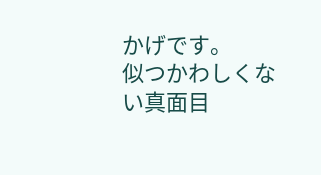かげです。
似つかわしくない真面目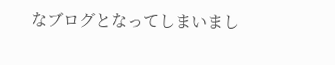なブログとなってしまいまし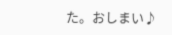た。おしまい♪